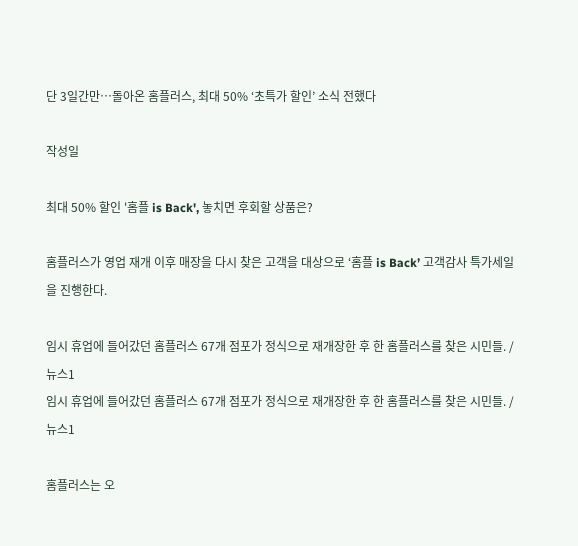단 3일간만…돌아온 홈플러스, 최대 50% ‘초특가 할인’ 소식 전했다

작성일

최대 50% 할인 '홈플 is Back', 놓치면 후회할 상품은?

홈플러스가 영업 재개 이후 매장을 다시 찾은 고객을 대상으로 ‘홈플 is Back’ 고객감사 특가세일을 진행한다.

임시 휴업에 들어갔던 홈플러스 67개 점포가 정식으로 재개장한 후 한 홈플러스를 찾은 시민들. / 뉴스1
임시 휴업에 들어갔던 홈플러스 67개 점포가 정식으로 재개장한 후 한 홈플러스를 찾은 시민들. / 뉴스1

홈플러스는 오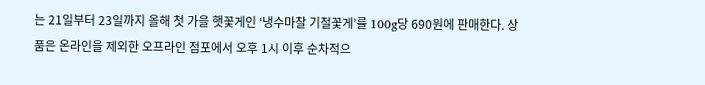는 21일부터 23일까지 올해 첫 가을 햇꽃게인 ‘냉수마찰 기절꽃게’를 100g당 690원에 판매한다. 상품은 온라인을 제외한 오프라인 점포에서 오후 1시 이후 순차적으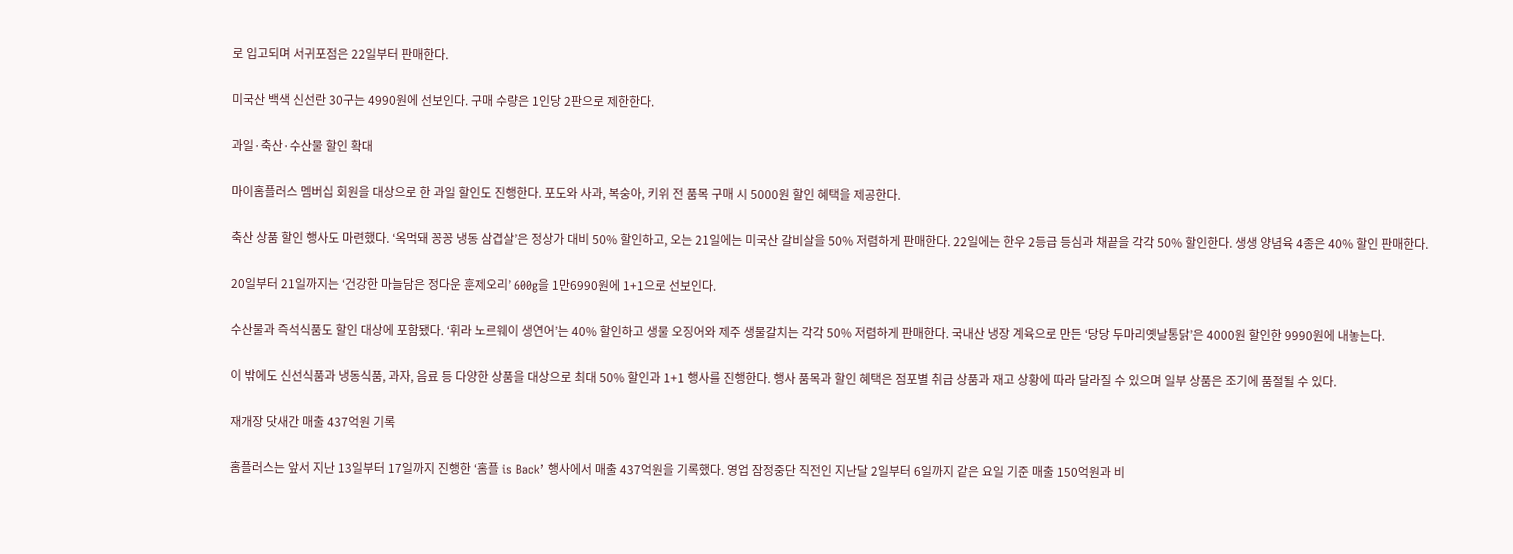로 입고되며 서귀포점은 22일부터 판매한다.

미국산 백색 신선란 30구는 4990원에 선보인다. 구매 수량은 1인당 2판으로 제한한다.

과일·축산·수산물 할인 확대

마이홈플러스 멤버십 회원을 대상으로 한 과일 할인도 진행한다. 포도와 사과, 복숭아, 키위 전 품목 구매 시 5000원 할인 혜택을 제공한다.

축산 상품 할인 행사도 마련했다. ‘옥먹돼 꽁꽁 냉동 삼겹살’은 정상가 대비 50% 할인하고, 오는 21일에는 미국산 갈비살을 50% 저렴하게 판매한다. 22일에는 한우 2등급 등심과 채끝을 각각 50% 할인한다. 생생 양념육 4종은 40% 할인 판매한다.

20일부터 21일까지는 ‘건강한 마늘담은 정다운 훈제오리’ 600g을 1만6990원에 1+1으로 선보인다.

수산물과 즉석식품도 할인 대상에 포함됐다. ‘휘라 노르웨이 생연어’는 40% 할인하고 생물 오징어와 제주 생물갈치는 각각 50% 저렴하게 판매한다. 국내산 냉장 계육으로 만든 ‘당당 두마리옛날통닭’은 4000원 할인한 9990원에 내놓는다.

이 밖에도 신선식품과 냉동식품, 과자, 음료 등 다양한 상품을 대상으로 최대 50% 할인과 1+1 행사를 진행한다. 행사 품목과 할인 혜택은 점포별 취급 상품과 재고 상황에 따라 달라질 수 있으며 일부 상품은 조기에 품절될 수 있다.

재개장 닷새간 매출 437억원 기록

홈플러스는 앞서 지난 13일부터 17일까지 진행한 ‘홈플 is Back’ 행사에서 매출 437억원을 기록했다. 영업 잠정중단 직전인 지난달 2일부터 6일까지 같은 요일 기준 매출 150억원과 비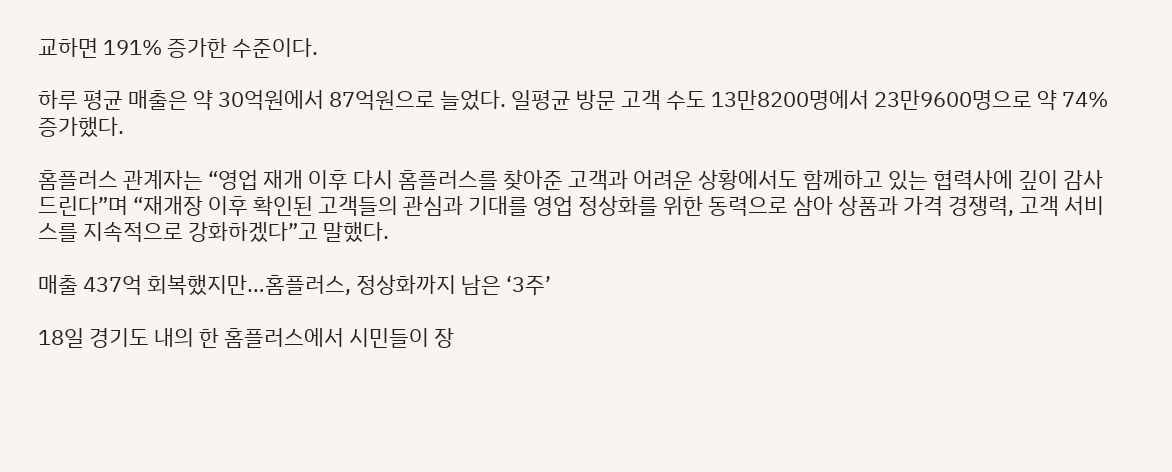교하면 191% 증가한 수준이다.

하루 평균 매출은 약 30억원에서 87억원으로 늘었다. 일평균 방문 고객 수도 13만8200명에서 23만9600명으로 약 74% 증가했다.

홈플러스 관계자는 “영업 재개 이후 다시 홈플러스를 찾아준 고객과 어려운 상황에서도 함께하고 있는 협력사에 깊이 감사드린다”며 “재개장 이후 확인된 고객들의 관심과 기대를 영업 정상화를 위한 동력으로 삼아 상품과 가격 경쟁력, 고객 서비스를 지속적으로 강화하겠다”고 말했다.

매출 437억 회복했지만…홈플러스, 정상화까지 남은 ‘3주’

18일 경기도 내의 한 홈플러스에서 시민들이 장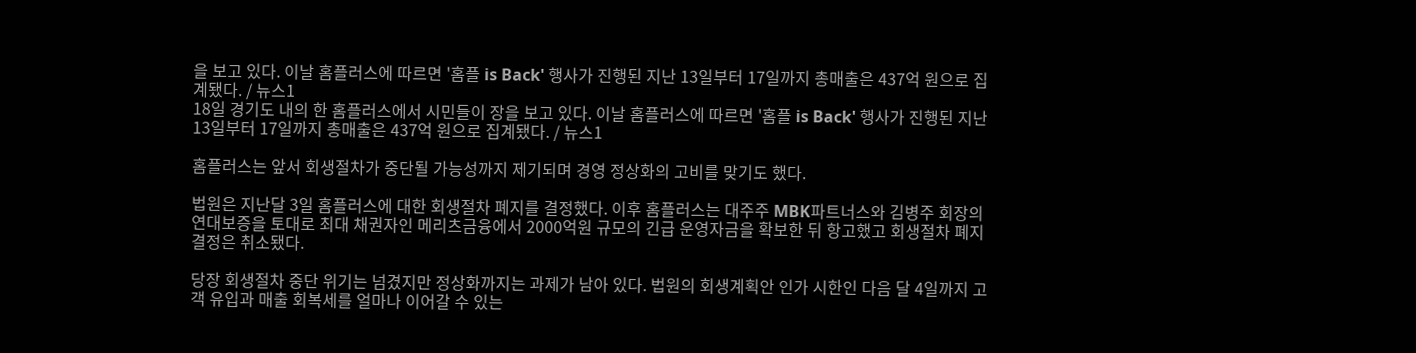을 보고 있다. 이날 홈플러스에 따르면 '홈플 is Back' 행사가 진행된 지난 13일부터 17일까지 총매출은 437억 원으로 집계됐다. / 뉴스1
18일 경기도 내의 한 홈플러스에서 시민들이 장을 보고 있다. 이날 홈플러스에 따르면 '홈플 is Back' 행사가 진행된 지난 13일부터 17일까지 총매출은 437억 원으로 집계됐다. / 뉴스1

홈플러스는 앞서 회생절차가 중단될 가능성까지 제기되며 경영 정상화의 고비를 맞기도 했다.

법원은 지난달 3일 홈플러스에 대한 회생절차 폐지를 결정했다. 이후 홈플러스는 대주주 MBK파트너스와 김병주 회장의 연대보증을 토대로 최대 채권자인 메리츠금융에서 2000억원 규모의 긴급 운영자금을 확보한 뒤 항고했고 회생절차 폐지 결정은 취소됐다.

당장 회생절차 중단 위기는 넘겼지만 정상화까지는 과제가 남아 있다. 법원의 회생계획안 인가 시한인 다음 달 4일까지 고객 유입과 매출 회복세를 얼마나 이어갈 수 있는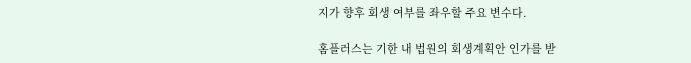지가 향후 회생 여부를 좌우할 주요 변수다.

홈플러스는 기한 내 법원의 회생계획안 인가를 받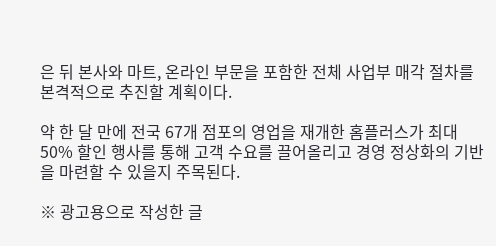은 뒤 본사와 마트, 온라인 부문을 포함한 전체 사업부 매각 절차를 본격적으로 추진할 계획이다.

약 한 달 만에 전국 67개 점포의 영업을 재개한 홈플러스가 최대 50% 할인 행사를 통해 고객 수요를 끌어올리고 경영 정상화의 기반을 마련할 수 있을지 주목된다.

※ 광고용으로 작성한 글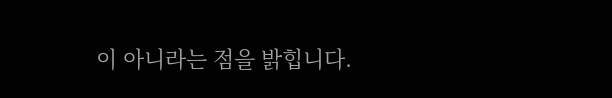이 아니라는 점을 밝힙니다.